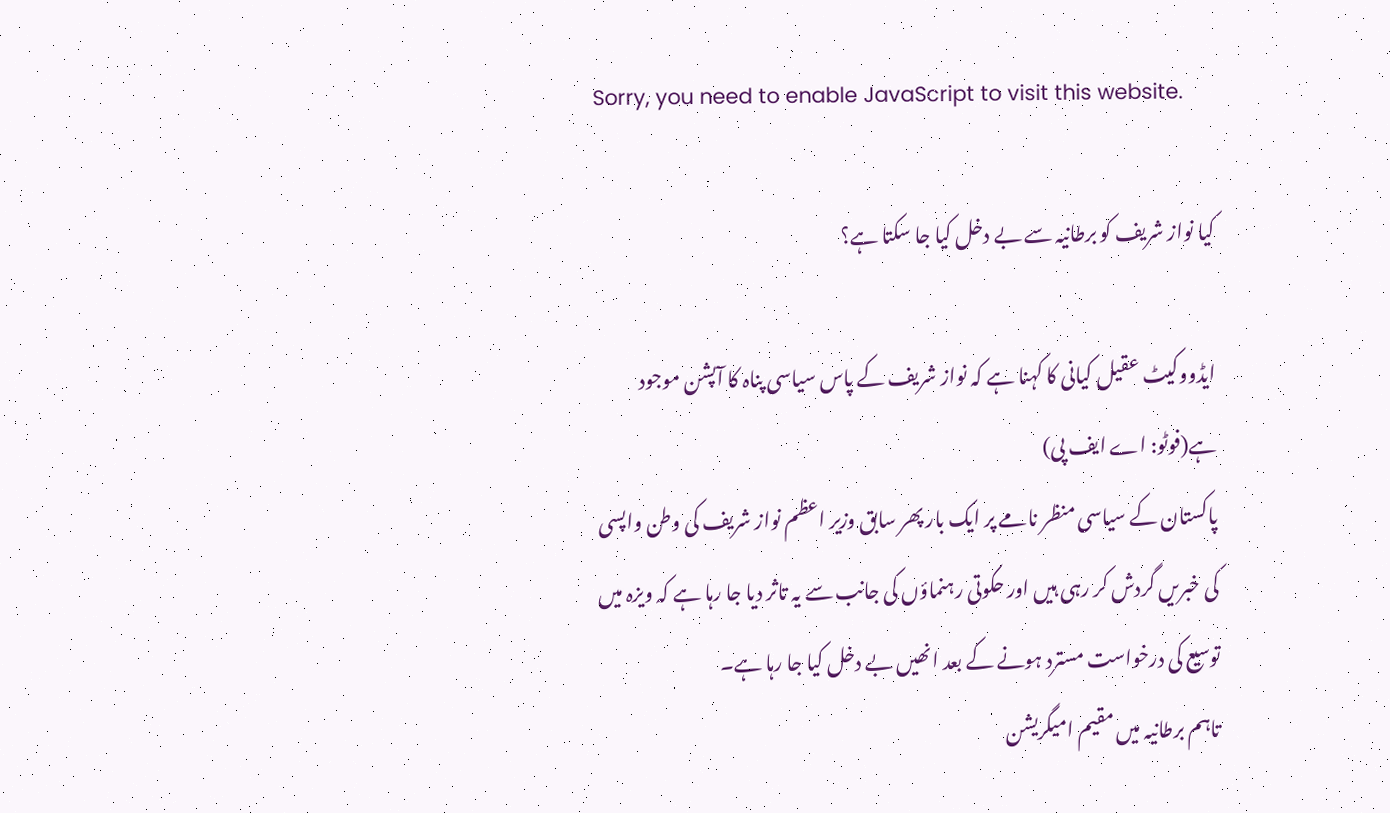Sorry, you need to enable JavaScript to visit this website.

کیا نواز شریف کو برطانیہ سے بے دخل کیا جا سکتا ہے؟

ایڈووکیٹ عقیل کیانی کا کہنا ہے کہ نواز شریف کے پاس سیاسی پناہ کا آپشن موجود ہے(فوٹو: اے ایف پی)
پاکستان کے سیاسی منظر نامے پر ایک بار پھر سابق وزیر اعظم نواز شریف کی وطن واپسی کی خبریں گردش کر رہی ہیں اور حکوتی رہنماؤں کی جانب سے یہ تاثر دیا جا رہا ہے کہ ویزہ میں توسیع کی درخواست مسترد ہونے کے بعد انھیں بے دخل کیا جا رہا ہے۔
تاہم برطانیہ میں مقیم امیگریشن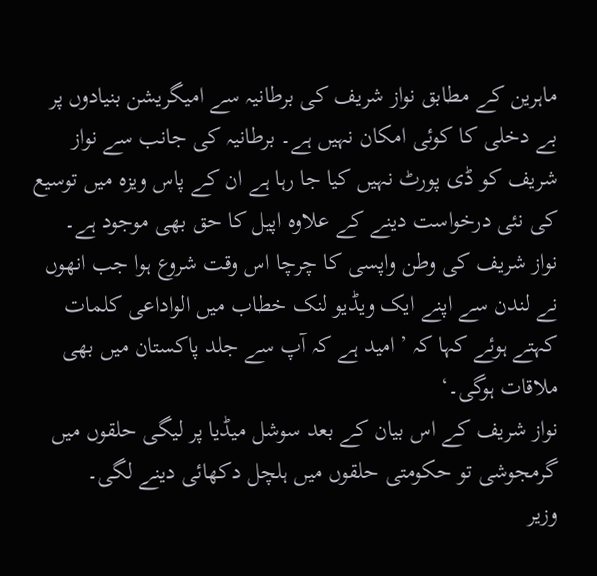ماہرین کے مطابق نواز شریف کی برطانیہ سے امیگریشن بنیادوں پر بے دخلی کا کوئی امکان نہیں ہے۔ برطانیہ کی جانب سے نواز شریف کو ڈی پورٹ نہیں کیا جا رہا ہے ان کے پاس ویزہ میں توسیع کی نئی درخواست دینے کے علاوہ اپیل کا حق بھی موجود ہے۔
نواز شریف کی وطن واپسی کا چرچا اس وقت شروع ہوا جب انھوں نے لندن سے اپنے ایک ویڈیو لنک خطاب میں الواداعی کلمات کہتے ہوئے کہا کہ ’امید ہے کہ آپ سے جلد پاکستان میں بھی ملاقات ہوگی۔‘
نواز شریف کے اس بیان کے بعد سوشل میڈیا پر لیگی حلقوں میں گرمجوشی تو حکومتی حلقوں میں ہلچل دکھائی دینے لگی۔
وزیر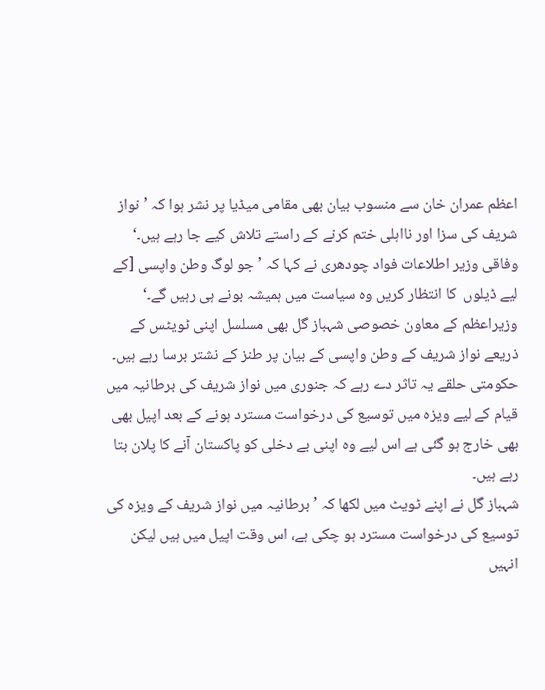اعظم عمران خان سے منسوب بیان بھی مقامی میڈیا پر نشر ہوا کہ ’نواز شریف کی سزا اور نااہلی ختم کرنے کے راستے تلاش کیے جا رہے ہیں۔‘
وفاقی وزیر اطلاعات فواد چودھری نے کہا کہ ’ جو لوگ وطن واپسی [کے لیے ڈیلوں  کا انتظار کریں وہ سیاست میں ہمیشہ بونے ہی رہیں گے۔‘
وزیراعظم کے معاون خصوصی شہباز گل بھی مسلسل اپنی ٹویٹس کے ذریعے نواز شریف کے وطن واپسی کے بیان پر طنز کے نشتر برسا رہے ہیں۔
حکومتی حلقے یہ تاثر دے رہے کہ جنوری میں نواز شریف کی برطانیہ میں قیام کے لیے ویزہ میں توسیع کی درخواست مسترد ہونے کے بعد اپیل بھی بھی خارج ہو گئی ہے اس لیے وہ اپنی بے دخلی کو پاکستان آنے کا پلان بتا رہے ہیں۔
شہباز گل نے اپنے ٹویٹ میں لکھا کہ ’برطانیہ میں نواز شریف کے ویزہ کی توسیع کی درخواست مسترد ہو چکی ہے، اس وقت اپیل میں ہیں لیکن انہیں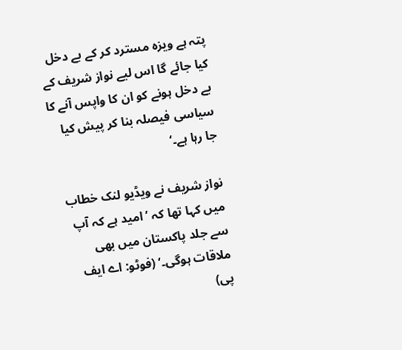پتہ ہے ویزہ مسترد کر کے بے دخل کیا جائے گا اس لیے نواز شریف کے بے دخل ہونے کو ان کا واپس آنے کا سیاسی فیصلہ بنا کر پیش کیا جا رہا ہے۔‘

نواز شریف نے ویڈیو لنک خطاب میں کہا تھا کہ ’امید ہے کہ آپ سے جلد پاکستان میں بھی ملاقات ہوگی۔‘ (فوٹو: اے ایف پی)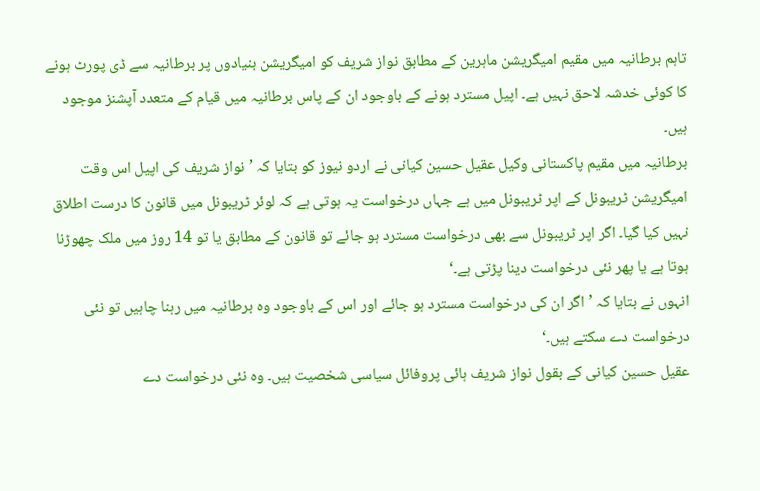تاہم برطانیہ میں مقیم امیگریشن ماہرین کے مطابق نواز شریف کو امیگریشن بنیادوں پر برطانیہ سے ڈی پورٹ ہونے کا کوئی خدشہ لاحق نہیں ہے۔ اپیل مسترد ہونے کے باوجود ان کے پاس برطانیہ میں قیام کے متعدد آپشنز موجود ہیں۔
برطانیہ میں مقیم پاکستانی وکیل عقیل حسین کیانی نے اردو نیوز کو بتایا کہ ’نواز شریف کی اپیل اس وقت امیگریشن ٹریبونل کے اپر ٹریبونل میں ہے جہاں درخواست یہ ہوتی ہے کہ لوئر ٹریبونل میں قانون کا درست اطلاق نہیں کیا گیا۔ اگر اپر ٹریبونل سے بھی درخواست مسترد ہو جائے تو قانون کے مطابق یا تو 14 روز میں ملک چھوڑنا ہوتا ہے یا پھر نئی درخواست دینا پڑتی ہے۔‘
انہوں نے بتایا کہ ’اگر ان کی درخواست مسترد ہو جائے اور اس کے باوجود وہ برطانیہ میں رہنا چاہیں تو نئی درخواست دے سکتے ہیں۔‘
عقیل حسین کیانی کے بقول نواز شریف ہائی پروفائل سیاسی شخصیت ہیں۔ وہ نئی درخواست دے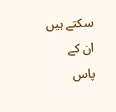سکتے ہیں ان کے پاس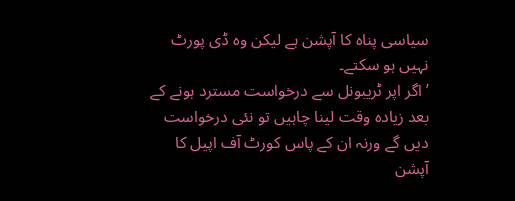سیاسی پناہ کا آپشن ہے لیکن وہ ڈی پورٹ نہیں ہو سکتے۔
’اگر اپر ٹریبونل سے درخواست مسترد ہونے کے بعد زیادہ وقت لینا چاہیں تو نئی درخواست دیں گے ورنہ ان کے پاس کورٹ آف اپیل کا آپشن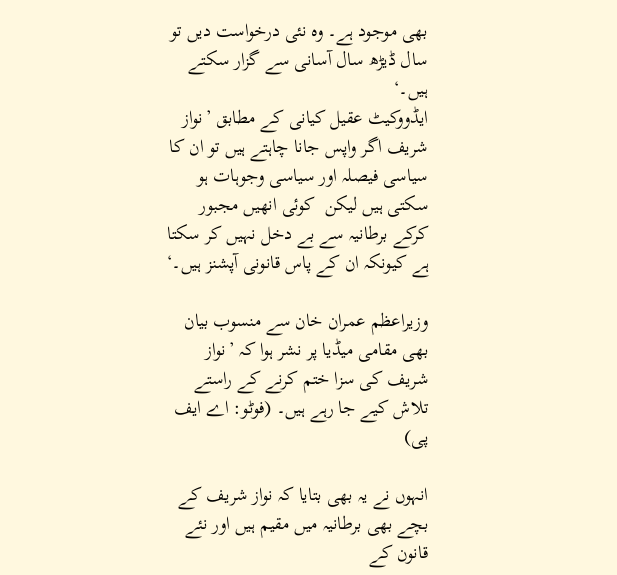بھی موجود ہے۔ وہ نئی درخواست دیں تو سال ڈیڑھ سال آسانی سے گزار سکتے ہیں۔‘
ایڈووکیٹ عقیل کیانی کے مطابق ’نواز شریف اگر واپس جانا چاہتے ہیں تو ان کا سیاسی فیصلہ اور سیاسی وجوہات ہو سکتی ہیں لیکن  کوئی انھیں مجبور کرکے برطانیہ سے بے دخل نہیں کر سکتا ہے کیونکہ ان کے پاس قانونی آپشنز ہیں۔‘

وزیراعظم عمران خان سے منسوب بیان بھی مقامی میڈیا پر نشر ہوا کہ ’نواز شریف کی سزا ختم کرنے کے راستے تلاش کیے جا رہے ہیں۔ (فوٹو: اے ایف پی)

انہوں نے یہ بھی بتایا کہ نواز شریف کے بچے بھی برطانیہ میں مقیم ہیں اور نئے قانون کے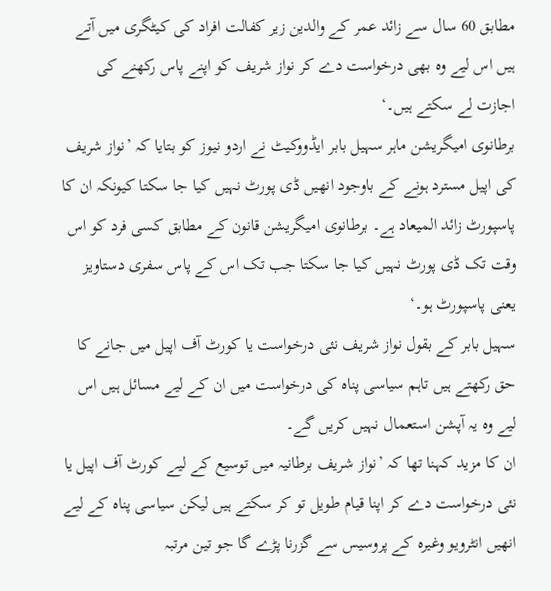مطابق 60 سال سے زائد عمر کے والدین زیر کفالت افراد کی کیٹگری میں آتے ہیں اس لیے وہ بھی درخواست دے کر نواز شریف کو اپنے پاس رکھنے کی اجازت لے سکتے ہیں۔‘
برطانوی امیگریشن ماہر سہیل بابر ایڈووکیٹ نے اردو نیوز کو بتایا کہ ’نواز شریف کی اپیل مسترد ہونے کے باوجود انھیں ڈی پورٹ نہیں کیا جا سکتا کیونکہ ان کا پاسپورٹ زائد المیعاد ہے۔ برطانوی امیگریشن قانون کے مطابق کسی فرد کو اس وقت تک ڈی پورٹ نہیں کیا جا سکتا جب تک اس کے پاس سفری دستاویز یعنی پاسپورٹ ہو۔‘
سہیل بابر کے بقول نواز شریف نئی درخواست یا کورٹ آف اپیل میں جانے کا حق رکھتے ہیں تاہم سیاسی پناہ کی درخواست میں ان کے لیے مسائل ہیں اس لیے وہ یہ آپشن استعمال نہیں کریں گے۔
ان کا مزید کہنا تھا کہ ’نواز شریف برطانیہ میں توسیع کے لیے کورٹ آف اپیل یا نئی درخواست دے کر اپنا قیام طویل تو کر سکتے ہیں لیکن سیاسی پناہ کے لیے انھیں انٹرویو وغیرہ کے پروسیس سے گزرنا پڑے گا جو تین مرتبہ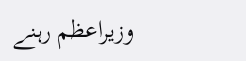وزیراعظم رہنے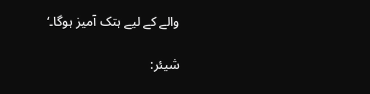والے کے لیے ہتک آمیز ہوگا۔‘

شیئر: